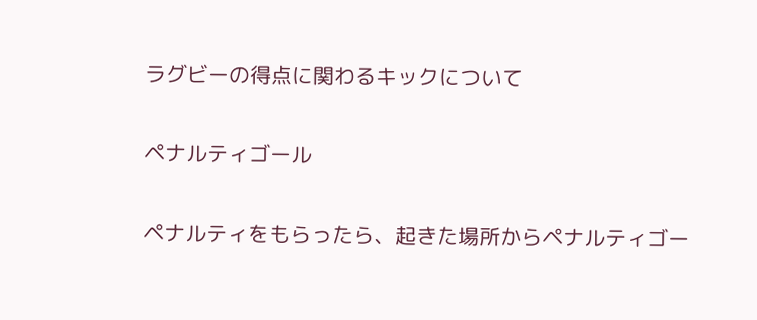ラグビーの得点に関わるキックについて

ペナルティゴール

ペナルティをもらったら、起きた場所からペナルティゴー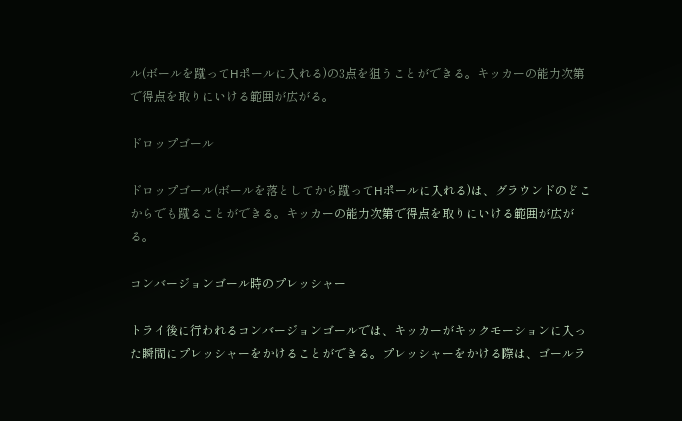ル(ボールを蹴ってHポールに入れる)の3点を狙うことができる。キッカーの能力次第で得点を取りにいける範囲が広がる。

ドロップゴール

ドロップゴール(ボールを落としてから蹴ってHポールに入れる)は、グラウンドのどこからでも蹴ることができる。キッカーの能力次第で得点を取りにいける範囲が広がる。

コンバージョンゴール時のプレッシャー

トライ後に行われるコンバージョンゴールでは、キッカーがキックモーションに入った瞬間にプレッシャーをかけることができる。プレッシャーをかける際は、ゴールラ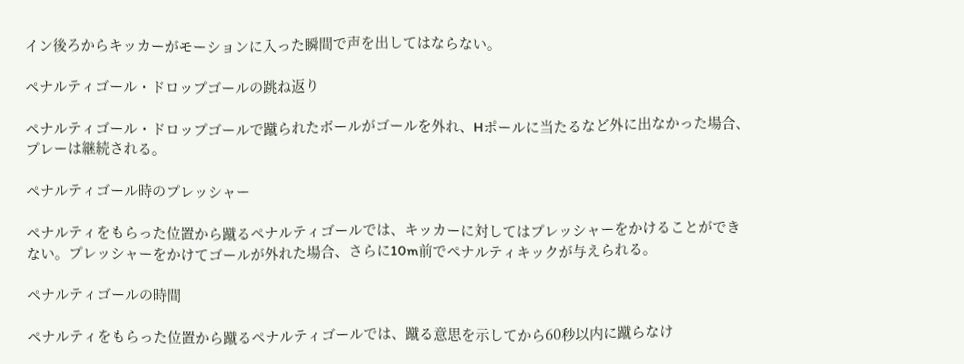イン後ろからキッカーがモーションに入った瞬間で声を出してはならない。

ペナルティゴール・ドロップゴールの跳ね返り

ペナルティゴール・ドロップゴールで蹴られたボールがゴールを外れ、Hポールに当たるなど外に出なかった場合、プレーは継続される。

ペナルティゴール時のプレッシャー

ペナルティをもらった位置から蹴るペナルティゴールでは、キッカーに対してはプレッシャーをかけることができない。プレッシャーをかけてゴールが外れた場合、さらに10m前でペナルティキックが与えられる。

ペナルティゴールの時間

ペナルティをもらった位置から蹴るペナルティゴールでは、蹴る意思を示してから60秒以内に蹴らなけ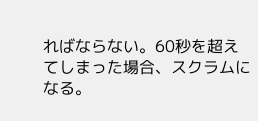ればならない。60秒を超えてしまった場合、スクラムになる。